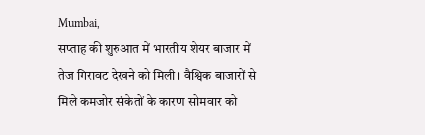Mumbai,
सप्ताह की शुरुआत में भारतीय शेयर बाजार में तेज गिरावट देखने को मिली। वैश्विक बाजारों से मिले कमजोर संकेतों के कारण सोमवार को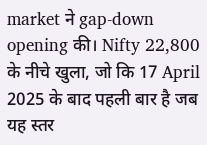market ने gap-down opening की। Nifty 22,800 के नीचे खुला, जो कि 17 April 2025 के बाद पहली बार है जब यह स्तर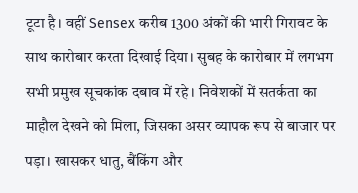टूटा है। वहीं Sensex करीब 1300 अंकों की भारी गिरावट के साथ कारोबार करता दिखाई दिया। सुबह के कारोबार में लगभग सभी प्रमुख सूचकांक दबाव में रहे। निवेशकों में सतर्कता का माहौल देखने को मिला, जिसका असर व्यापक रूप से बाजार पर पड़ा। खासकर धातु, बैंकिंग और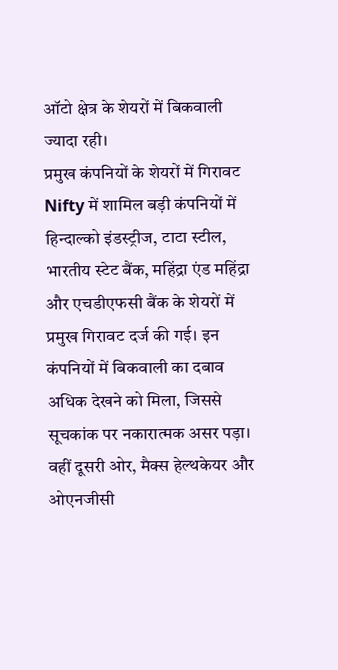ऑटो क्षेत्र के शेयरों में बिकवाली ज्यादा रही।
प्रमुख कंपनियों के शेयरों में गिरावट
Nifty में शामिल बड़ी कंपनियों में हिन्दाल्को इंडस्ट्रीज, टाटा स्टील, भारतीय स्टेट बैंक, महिंद्रा एंड महिंद्रा और एचडीएफसी बैंक के शेयरों में प्रमुख गिरावट दर्ज की गई। इन कंपनियों में बिकवाली का दबाव अधिक देखने को मिला, जिससे सूचकांक पर नकारात्मक असर पड़ा। वहीं दूसरी ओर, मैक्स हेल्थकेयर और ओएनजीसी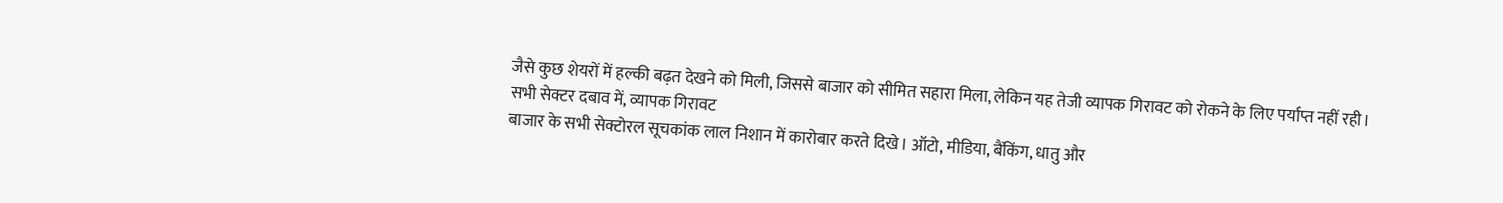जैसे कुछ शेयरों में हल्की बढ़त देखने को मिली, जिससे बाजार को सीमित सहारा मिला, लेकिन यह तेजी व्यापक गिरावट को रोकने के लिए पर्याप्त नहीं रही।
सभी सेक्टर दबाव में, व्यापक गिरावट
बाजार के सभी सेक्टोरल सूचकांक लाल निशान में कारोबार करते दिखे। ऑटो, मीडिया, बैंकिंग, धातु और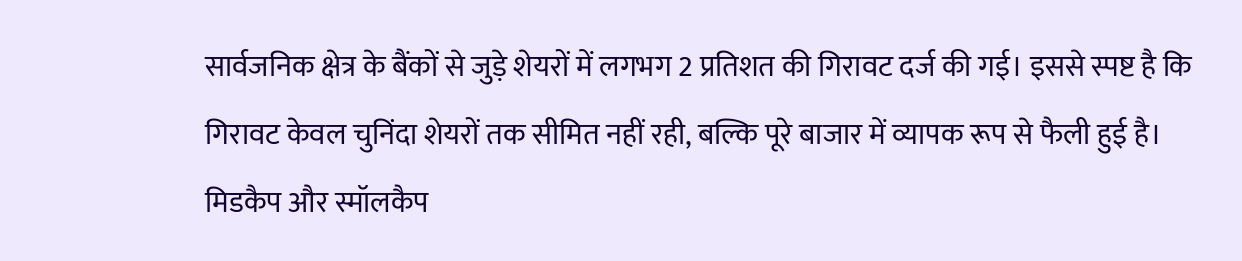सार्वजनिक क्षेत्र के बैंकों से जुड़े शेयरों में लगभग 2 प्रतिशत की गिरावट दर्ज की गई। इससे स्पष्ट है कि गिरावट केवल चुनिंदा शेयरों तक सीमित नहीं रही, बल्कि पूरे बाजार में व्यापक रूप से फैली हुई है। मिडकैप और स्मॉलकैप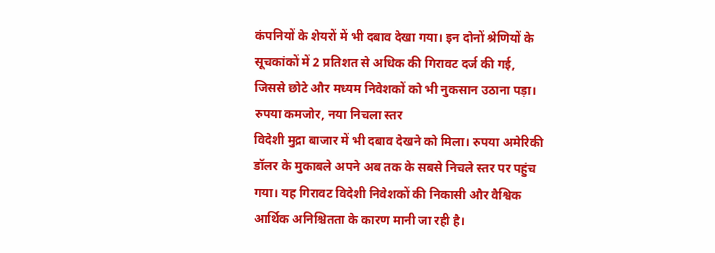कंपनियों के शेयरों में भी दबाव देखा गया। इन दोनों श्रेणियों के सूचकांकों में 2 प्रतिशत से अधिक की गिरावट दर्ज की गई, जिससे छोटे और मध्यम निवेशकों को भी नुकसान उठाना पड़ा।
रुपया कमजोर, नया निचला स्तर
विदेशी मुद्रा बाजार में भी दबाव देखने को मिला। रुपया अमेरिकी डॉलर के मुकाबले अपने अब तक के सबसे निचले स्तर पर पहुंच गया। यह गिरावट विदेशी निवेशकों की निकासी और वैश्विक आर्थिक अनिश्चितता के कारण मानी जा रही है।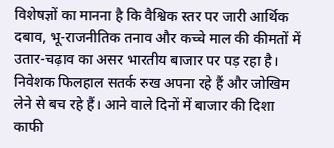विशेषज्ञों का मानना है कि वैश्विक स्तर पर जारी आर्थिक दबाव, भू-राजनीतिक तनाव और कच्चे माल की कीमतों में उतार-चढ़ाव का असर भारतीय बाजार पर पड़ रहा है। निवेशक फिलहाल सतर्क रुख अपना रहे हैं और जोखिम लेने से बच रहे हैं। आने वाले दिनों में बाजार की दिशा काफी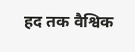हद तक वैश्विक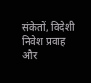संकेतों, विदेशी निवेश प्रवाह और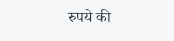रुपये की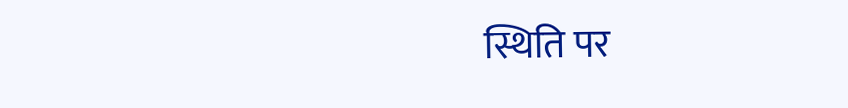स्थिति पर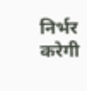निर्भर करेगी